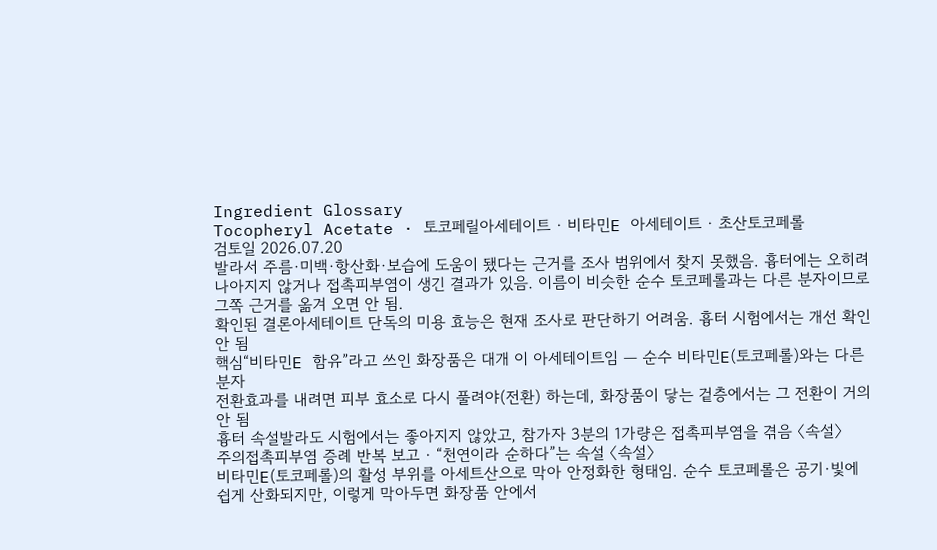Ingredient Glossary
Tocopheryl Acetate · 토코페릴아세테이트 · 비타민E 아세테이트 · 초산토코페롤
검토일 2026.07.20
발라서 주름·미백·항산화·보습에 도움이 됐다는 근거를 조사 범위에서 찾지 못했음. 흉터에는 오히려 나아지지 않거나 접촉피부염이 생긴 결과가 있음. 이름이 비슷한 순수 토코페롤과는 다른 분자이므로 그쪽 근거를 옮겨 오면 안 됨.
확인된 결론아세테이트 단독의 미용 효능은 현재 조사로 판단하기 어려움. 흉터 시험에서는 개선 확인 안 됨
핵심“비타민E 함유”라고 쓰인 화장품은 대개 이 아세테이트임 — 순수 비타민E(토코페롤)와는 다른 분자
전환효과를 내려면 피부 효소로 다시 풀려야(전환) 하는데, 화장품이 닿는 겉층에서는 그 전환이 거의 안 됨
흉터 속설발라도 시험에서는 좋아지지 않았고, 참가자 3분의 1가량은 접촉피부염을 겪음 〈속설〉
주의접촉피부염 증례 반복 보고 · “천연이라 순하다”는 속설 〈속설〉
비타민E(토코페롤)의 활성 부위를 아세트산으로 막아 안정화한 형태임. 순수 토코페롤은 공기·빛에 쉽게 산화되지만, 이렇게 막아두면 화장품 안에서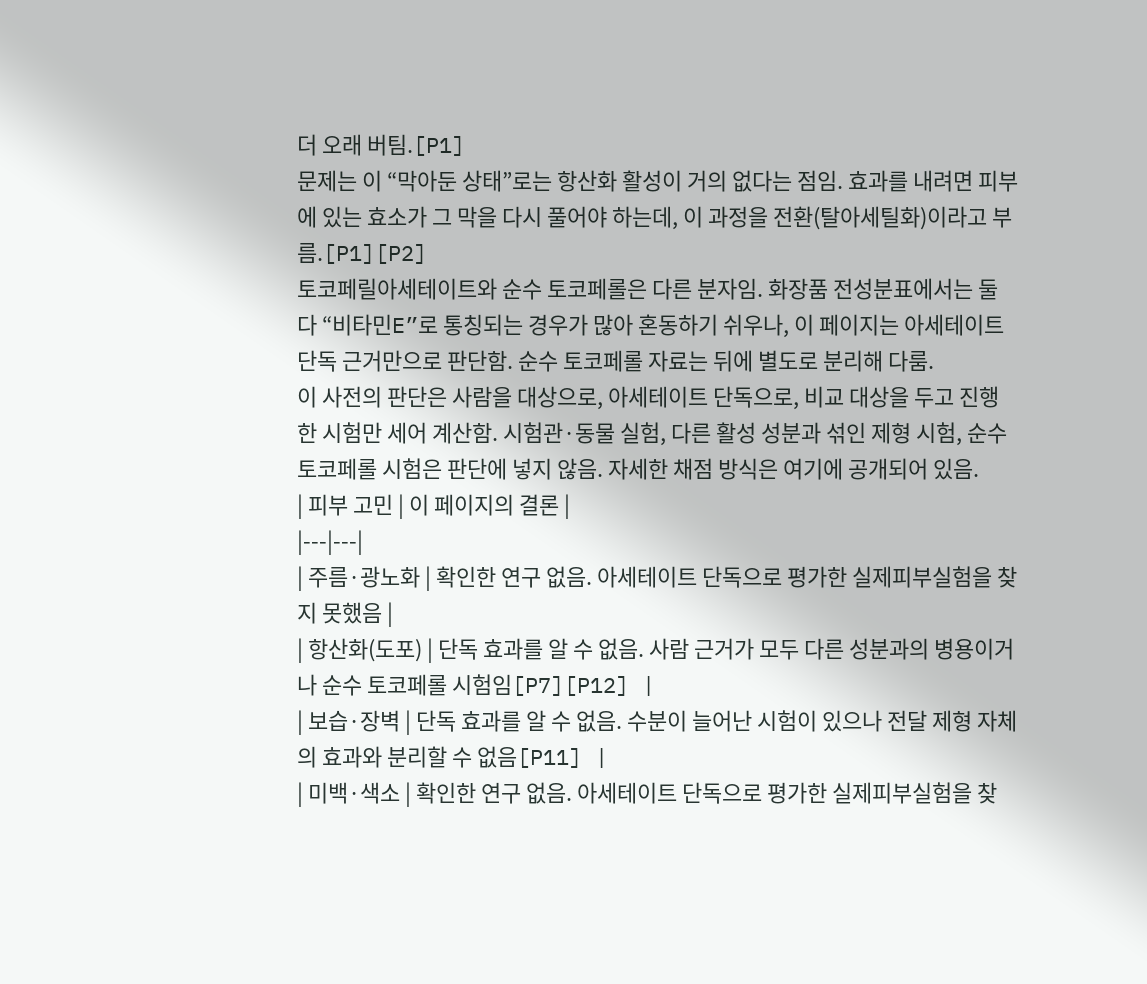더 오래 버팀.[P1]
문제는 이 “막아둔 상태”로는 항산화 활성이 거의 없다는 점임. 효과를 내려면 피부에 있는 효소가 그 막을 다시 풀어야 하는데, 이 과정을 전환(탈아세틸화)이라고 부름.[P1][P2]
토코페릴아세테이트와 순수 토코페롤은 다른 분자임. 화장품 전성분표에서는 둘 다 “비타민E”로 통칭되는 경우가 많아 혼동하기 쉬우나, 이 페이지는 아세테이트 단독 근거만으로 판단함. 순수 토코페롤 자료는 뒤에 별도로 분리해 다룸.
이 사전의 판단은 사람을 대상으로, 아세테이트 단독으로, 비교 대상을 두고 진행한 시험만 세어 계산함. 시험관·동물 실험, 다른 활성 성분과 섞인 제형 시험, 순수 토코페롤 시험은 판단에 넣지 않음. 자세한 채점 방식은 여기에 공개되어 있음.
| 피부 고민 | 이 페이지의 결론 |
|---|---|
| 주름·광노화 | 확인한 연구 없음. 아세테이트 단독으로 평가한 실제피부실험을 찾지 못했음 |
| 항산화(도포) | 단독 효과를 알 수 없음. 사람 근거가 모두 다른 성분과의 병용이거나 순수 토코페롤 시험임[P7][P12] |
| 보습·장벽 | 단독 효과를 알 수 없음. 수분이 늘어난 시험이 있으나 전달 제형 자체의 효과와 분리할 수 없음[P11] |
| 미백·색소 | 확인한 연구 없음. 아세테이트 단독으로 평가한 실제피부실험을 찾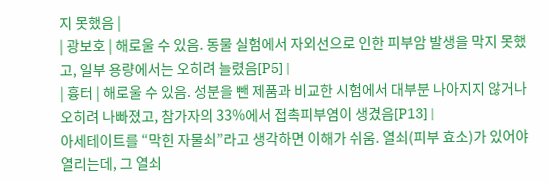지 못했음 |
| 광보호 | 해로울 수 있음. 동물 실험에서 자외선으로 인한 피부암 발생을 막지 못했고, 일부 용량에서는 오히려 늘렸음[P5] |
| 흉터 | 해로울 수 있음. 성분을 뺀 제품과 비교한 시험에서 대부분 나아지지 않거나 오히려 나빠졌고, 참가자의 33%에서 접촉피부염이 생겼음[P13] |
아세테이트를 “막힌 자물쇠”라고 생각하면 이해가 쉬움. 열쇠(피부 효소)가 있어야 열리는데, 그 열쇠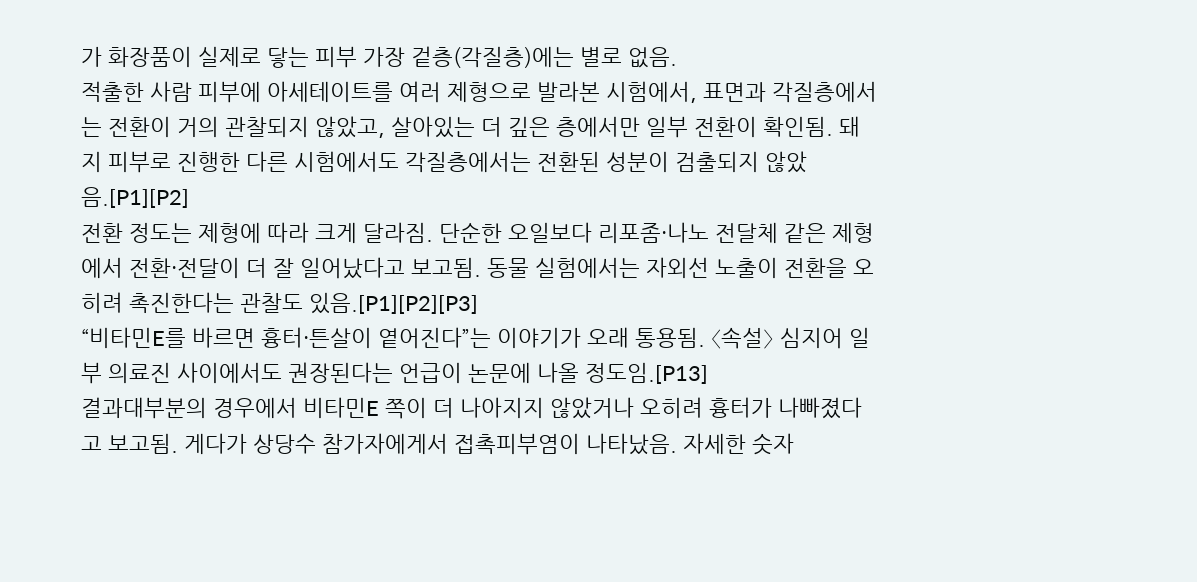가 화장품이 실제로 닿는 피부 가장 겉층(각질층)에는 별로 없음.
적출한 사람 피부에 아세테이트를 여러 제형으로 발라본 시험에서, 표면과 각질층에서는 전환이 거의 관찰되지 않았고, 살아있는 더 깊은 층에서만 일부 전환이 확인됨. 돼지 피부로 진행한 다른 시험에서도 각질층에서는 전환된 성분이 검출되지 않았음.[P1][P2]
전환 정도는 제형에 따라 크게 달라짐. 단순한 오일보다 리포좀·나노 전달체 같은 제형에서 전환·전달이 더 잘 일어났다고 보고됨. 동물 실험에서는 자외선 노출이 전환을 오히려 촉진한다는 관찰도 있음.[P1][P2][P3]
“비타민E를 바르면 흉터·튼살이 옅어진다”는 이야기가 오래 통용됨. 〈속설〉 심지어 일부 의료진 사이에서도 권장된다는 언급이 논문에 나올 정도임.[P13]
결과대부분의 경우에서 비타민E 쪽이 더 나아지지 않았거나 오히려 흉터가 나빠졌다고 보고됨. 게다가 상당수 참가자에게서 접촉피부염이 나타났음. 자세한 숫자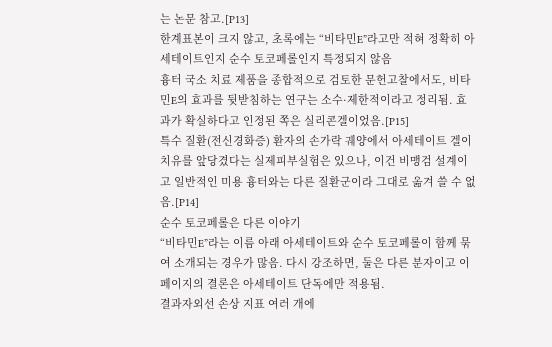는 논문 참고.[P13]
한계표본이 크지 않고, 초록에는 “비타민E”라고만 적혀 정확히 아세테이트인지 순수 토코페롤인지 특정되지 않음
흉터 국소 치료 제품을 종합적으로 검토한 문헌고찰에서도, 비타민E의 효과를 뒷받침하는 연구는 소수·제한적이라고 정리됨. 효과가 확실하다고 인정된 쪽은 실리콘겔이었음.[P15]
특수 질환(전신경화증) 환자의 손가락 궤양에서 아세테이트 겔이 치유를 앞당겼다는 실제피부실험은 있으나, 이건 비맹검 설계이고 일반적인 미용 흉터와는 다른 질환군이라 그대로 옮겨 쓸 수 없음.[P14]
순수 토코페롤은 다른 이야기
“비타민E”라는 이름 아래 아세테이트와 순수 토코페롤이 함께 묶여 소개되는 경우가 많음. 다시 강조하면, 둘은 다른 분자이고 이 페이지의 결론은 아세테이트 단독에만 적용됨.
결과자외선 손상 지표 여러 개에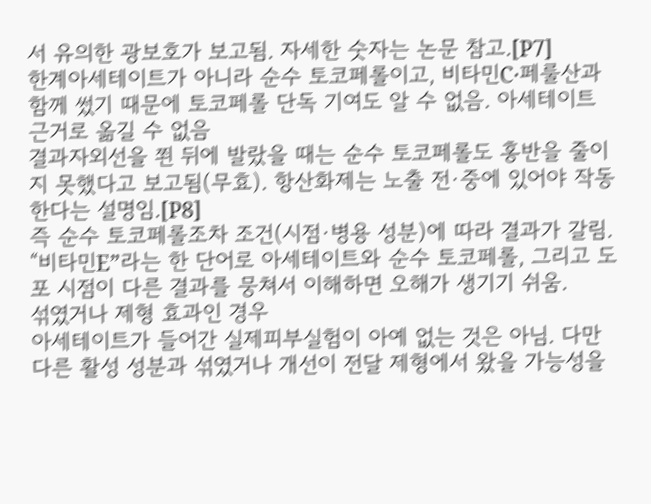서 유의한 광보호가 보고됨. 자세한 숫자는 논문 참고.[P7]
한계아세테이트가 아니라 순수 토코페롤이고, 비타민C·페룰산과 함께 썼기 때문에 토코페롤 단독 기여도 알 수 없음. 아세테이트 근거로 옮길 수 없음
결과자외선을 쬔 뒤에 발랐을 때는 순수 토코페롤도 홍반을 줄이지 못했다고 보고됨(무효). 항산화제는 노출 전·중에 있어야 작동한다는 설명임.[P8]
즉 순수 토코페롤조차 조건(시점·병용 성분)에 따라 결과가 갈림. “비타민E”라는 한 단어로 아세테이트와 순수 토코페롤, 그리고 도포 시점이 다른 결과를 뭉쳐서 이해하면 오해가 생기기 쉬움.
섞였거나 제형 효과인 경우
아세테이트가 들어간 실제피부실험이 아예 없는 것은 아님. 다만 다른 활성 성분과 섞였거나 개선이 전달 제형에서 왔을 가능성을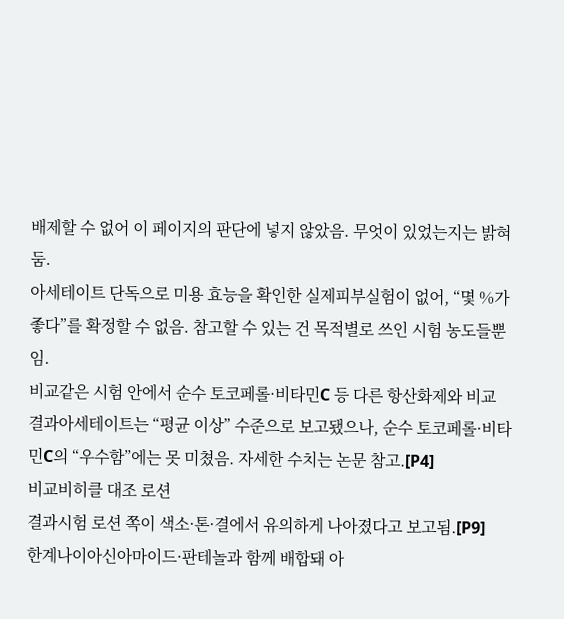배제할 수 없어 이 페이지의 판단에 넣지 않았음. 무엇이 있었는지는 밝혀둠.
아세테이트 단독으로 미용 효능을 확인한 실제피부실험이 없어, “몇 %가 좋다”를 확정할 수 없음. 참고할 수 있는 건 목적별로 쓰인 시험 농도들뿐임.
비교같은 시험 안에서 순수 토코페롤·비타민C 등 다른 항산화제와 비교
결과아세테이트는 “평균 이상” 수준으로 보고됐으나, 순수 토코페롤·비타민C의 “우수함”에는 못 미쳤음. 자세한 수치는 논문 참고.[P4]
비교비히클 대조 로션
결과시험 로션 쪽이 색소·톤·결에서 유의하게 나아졌다고 보고됨.[P9]
한계나이아신아마이드·판테놀과 함께 배합돼 아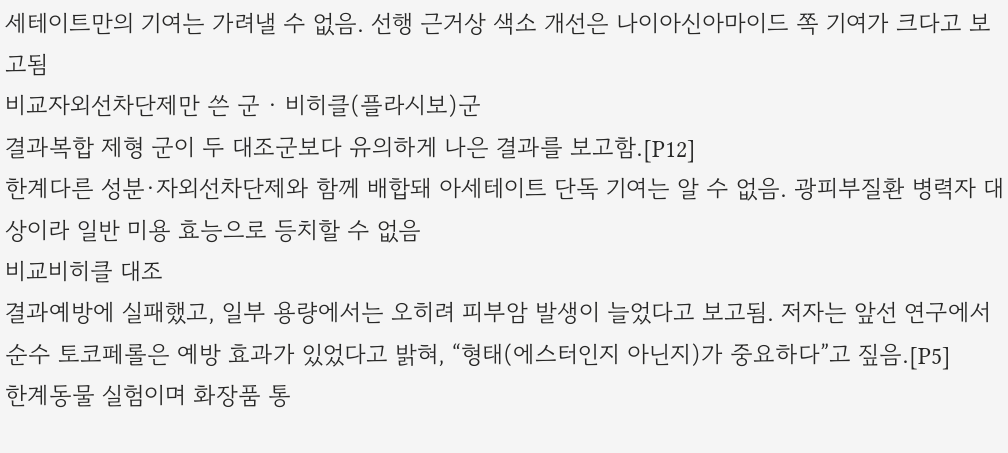세테이트만의 기여는 가려낼 수 없음. 선행 근거상 색소 개선은 나이아신아마이드 쪽 기여가 크다고 보고됨
비교자외선차단제만 쓴 군 · 비히클(플라시보)군
결과복합 제형 군이 두 대조군보다 유의하게 나은 결과를 보고함.[P12]
한계다른 성분·자외선차단제와 함께 배합돼 아세테이트 단독 기여는 알 수 없음. 광피부질환 병력자 대상이라 일반 미용 효능으로 등치할 수 없음
비교비히클 대조
결과예방에 실패했고, 일부 용량에서는 오히려 피부암 발생이 늘었다고 보고됨. 저자는 앞선 연구에서 순수 토코페롤은 예방 효과가 있었다고 밝혀, “형태(에스터인지 아닌지)가 중요하다”고 짚음.[P5]
한계동물 실험이며 화장품 통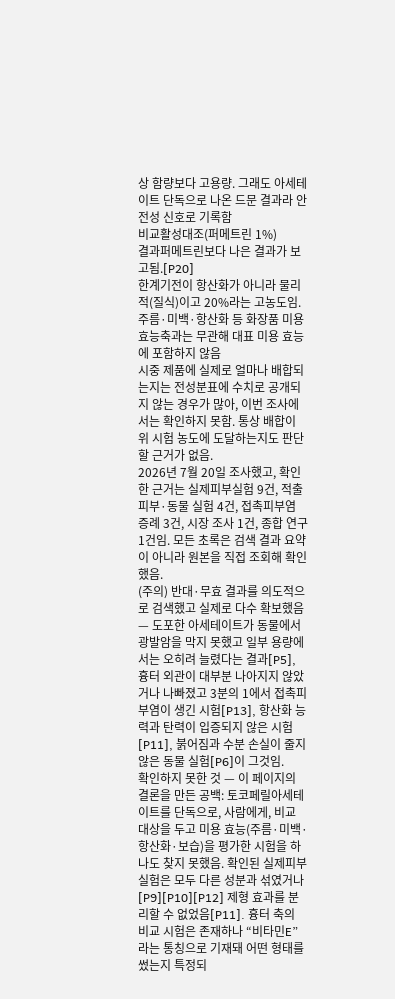상 함량보다 고용량. 그래도 아세테이트 단독으로 나온 드문 결과라 안전성 신호로 기록함
비교활성대조(퍼메트린 1%)
결과퍼메트린보다 나은 결과가 보고됨.[P20]
한계기전이 항산화가 아니라 물리적(질식)이고 20%라는 고농도임. 주름·미백·항산화 등 화장품 미용 효능축과는 무관해 대표 미용 효능에 포함하지 않음
시중 제품에 실제로 얼마나 배합되는지는 전성분표에 수치로 공개되지 않는 경우가 많아, 이번 조사에서는 확인하지 못함. 통상 배합이 위 시험 농도에 도달하는지도 판단할 근거가 없음.
2026년 7월 20일 조사했고, 확인한 근거는 실제피부실험 9건, 적출 피부·동물 실험 4건, 접촉피부염 증례 3건, 시장 조사 1건, 종합 연구 1건임. 모든 초록은 검색 결과 요약이 아니라 원본을 직접 조회해 확인했음.
(주의) 반대·무효 결과를 의도적으로 검색했고 실제로 다수 확보했음 — 도포한 아세테이트가 동물에서 광발암을 막지 못했고 일부 용량에서는 오히려 늘렸다는 결과[P5], 흉터 외관이 대부분 나아지지 않았거나 나빠졌고 3분의 1에서 접촉피부염이 생긴 시험[P13], 항산화 능력과 탄력이 입증되지 않은 시험[P11], 붉어짐과 수분 손실이 줄지 않은 동물 실험[P6]이 그것임.
확인하지 못한 것 — 이 페이지의 결론을 만든 공백: 토코페릴아세테이트를 단독으로, 사람에게, 비교 대상을 두고 미용 효능(주름·미백·항산화·보습)을 평가한 시험을 하나도 찾지 못했음. 확인된 실제피부실험은 모두 다른 성분과 섞였거나[P9][P10][P12] 제형 효과를 분리할 수 없었음[P11]. 흉터 축의 비교 시험은 존재하나 “비타민E”라는 통칭으로 기재돼 어떤 형태를 썼는지 특정되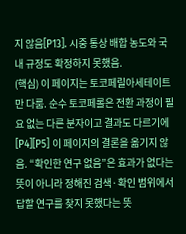지 않음[P13]. 시중 통상 배합 농도와 국내 규정도 확정하지 못했음.
(핵심) 이 페이지는 토코페릴아세테이트만 다룸. 순수 토코페롤은 전환 과정이 필요 없는 다른 분자이고 결과도 다르기에[P4][P5] 이 페이지의 결론을 옮기지 않음. “확인한 연구 없음”은 효과가 없다는 뜻이 아니라 정해진 검색·확인 범위에서 답할 연구를 찾지 못했다는 뜻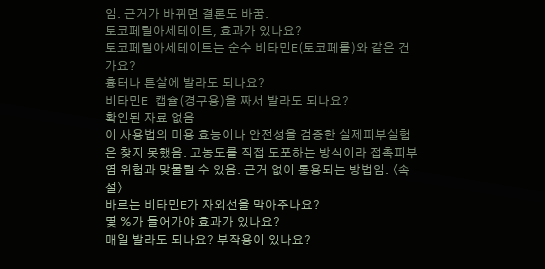임. 근거가 바뀌면 결론도 바꿈.
토코페릴아세테이트, 효과가 있나요?
토코페릴아세테이트는 순수 비타민E(토코페롤)와 같은 건가요?
흉터나 튼살에 발라도 되나요?
비타민E 캡슐(경구용)을 짜서 발라도 되나요?
확인된 자료 없음
이 사용법의 미용 효능이나 안전성을 검증한 실제피부실험은 찾지 못했음. 고농도를 직접 도포하는 방식이라 접촉피부염 위험과 맞물릴 수 있음. 근거 없이 통용되는 방법임. 〈속설〉
바르는 비타민E가 자외선을 막아주나요?
몇 %가 들어가야 효과가 있나요?
매일 발라도 되나요? 부작용이 있나요?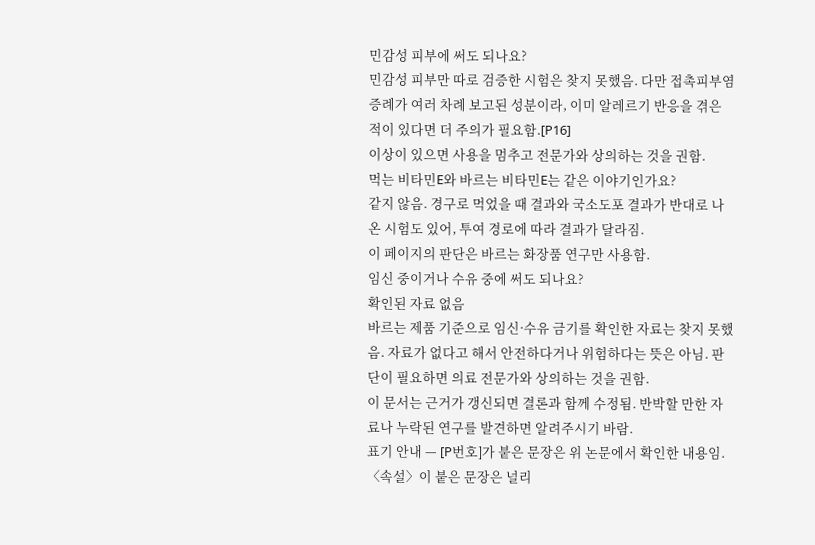민감성 피부에 써도 되나요?
민감성 피부만 따로 검증한 시험은 찾지 못했음. 다만 접촉피부염 증례가 여러 차례 보고된 성분이라, 이미 알레르기 반응을 겪은 적이 있다면 더 주의가 필요함.[P16]
이상이 있으면 사용을 멈추고 전문가와 상의하는 것을 권함.
먹는 비타민E와 바르는 비타민E는 같은 이야기인가요?
같지 않음. 경구로 먹었을 때 결과와 국소도포 결과가 반대로 나온 시험도 있어, 투여 경로에 따라 결과가 달라짐.
이 페이지의 판단은 바르는 화장품 연구만 사용함.
임신 중이거나 수유 중에 써도 되나요?
확인된 자료 없음
바르는 제품 기준으로 임신·수유 금기를 확인한 자료는 찾지 못했음. 자료가 없다고 해서 안전하다거나 위험하다는 뜻은 아님. 판단이 필요하면 의료 전문가와 상의하는 것을 권함.
이 문서는 근거가 갱신되면 결론과 함께 수정됨. 반박할 만한 자료나 누락된 연구를 발견하면 알려주시기 바람.
표기 안내 — [P번호]가 붙은 문장은 위 논문에서 확인한 내용임. 〈속설〉이 붙은 문장은 널리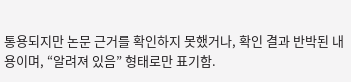통용되지만 논문 근거를 확인하지 못했거나, 확인 결과 반박된 내용이며, “알려져 있음” 형태로만 표기함.